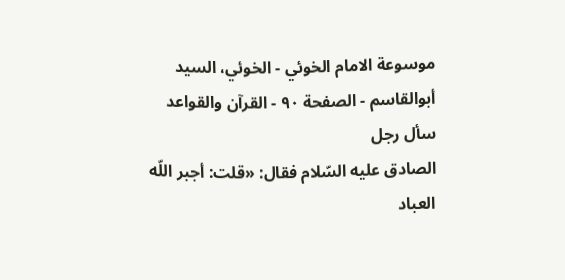موسوعة الامام الخوئي - الخوئي، السيد أبوالقاسم - الصفحة ٩٠ - القرآن والقواعد
سأل رجل
الصادق عليه السّلام فقال: «قلت: أجبر اللّه العباد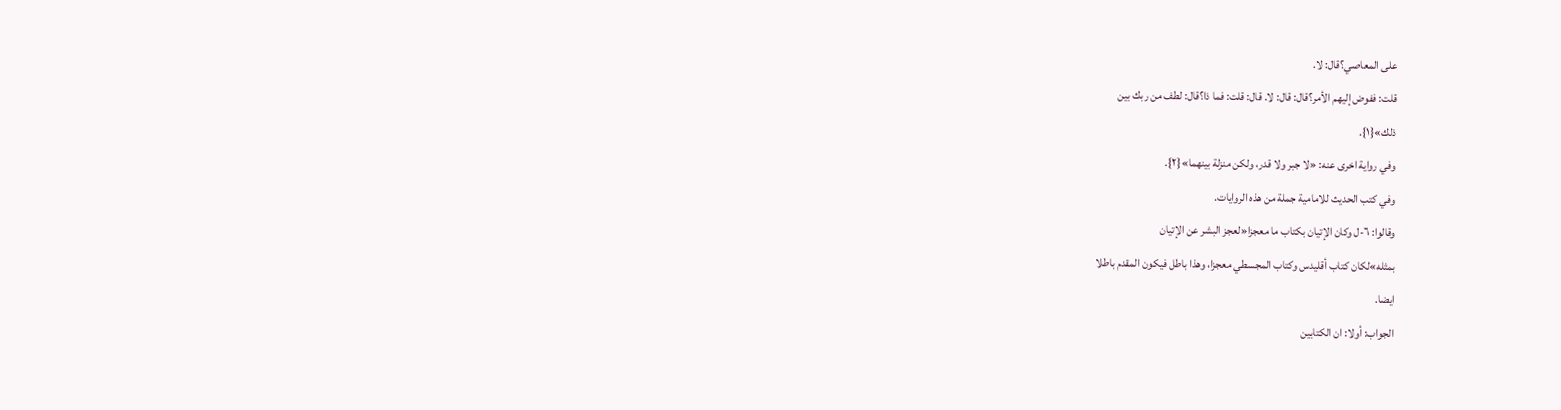على المعاصي؟قال: لا.
قلت: ففوض إليهم الأمر؟قال: قال: لا. قال: قلت: فما ذا؟قال: لطف من ربك بين
ذلك»{١}.
وفي رواية اخرى عنه: «لا جبر ولا قدر، ولكن منزلة بينهما»{٢}.
وفي كتب الحديث للامامية جملة من هذه الروايات.
وقالوا: ٦-ل وكان الإتيان بكتاب ما معجزا«لعجز البشر عن الإتيان
بمثله»لكان كتاب أقليدس وكتاب المجسطي معجزا، وهذا باطل فيكون المقدم باطلا
ايضا.
الجواب: أولا: ان الكتابين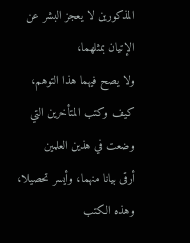المذكورين لا يعجز البشر عن الإتيان بمثلهما،
ولا يصح فيهما هذا التوهم، كيف وكتب المتأخرين التي وضعت في هذين العلمين
أرقى بيانا منهما، وأيسر تحصيلا، وهذه الكتب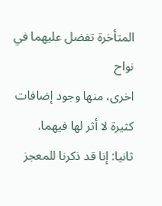المتأخرة تفضل عليهما في نواح
اخرى، منها وجود إضافات كثيرة لا أثر لها فيهما.
ثانيا: إنا قد ذكرنا للمعجز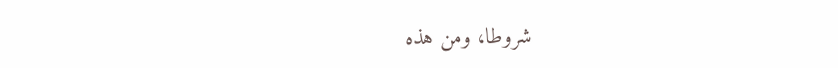شروطا، ومن هذه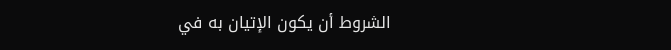الشروط أن يكون الإتيان به في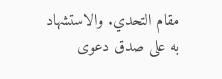مقام التحدي. والاستشهاد به على صدق دعوى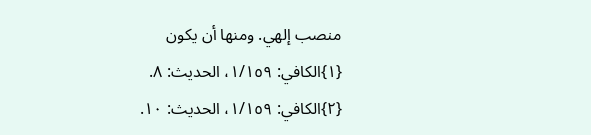منصب إلهي. ومنها أن يكون
{١}الكافي: ١/١٥٩، الحديث: ٨.
{٢}الكافي: ١/١٥٩، الحديث: ١٠.